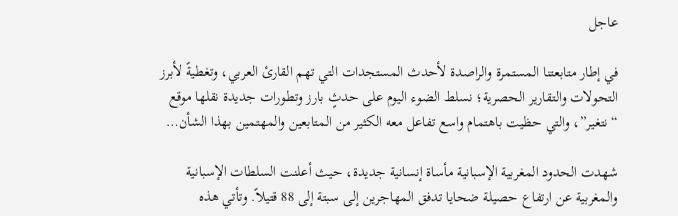عاجل

في إطار متابعتنا المستمرة والراصدة لأحدث المستجدات التي تهم القارئ العربي، وتغطيةً لأبرز التحولات والتقارير الحصرية؛ نسلط الضوء اليوم على حدثٍ بارز وتطورات جديدة نقلها موقع “نتغير”، والتي حظيت باهتمام واسع تفاعل معه الكثير من المتابعين والمهتمين بهذا الشأن…

شهدت الحدود المغربية الإسبانية مأساة إنسانية جديدة، حيث أعلنت السلطات الإسبانية والمغربية عن ارتفاع حصيلة ضحايا تدفق المهاجرين إلى سبتة إلى 88 قتيلاً. وتأتي هذه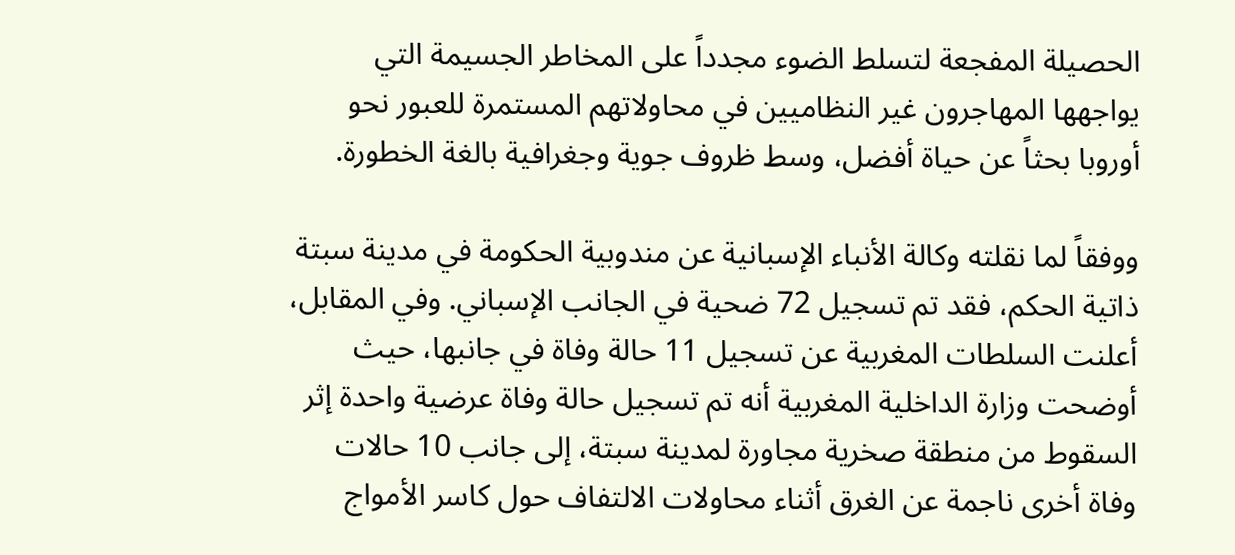الحصيلة المفجعة لتسلط الضوء مجدداً على المخاطر الجسيمة التي يواجهها المهاجرون غير النظاميين في محاولاتهم المستمرة للعبور نحو أوروبا بحثاً عن حياة أفضل، وسط ظروف جوية وجغرافية بالغة الخطورة.

ووفقاً لما نقلته وكالة الأنباء الإسبانية عن مندوبية الحكومة في مدينة سبتة ذاتية الحكم، فقد تم تسجيل 72 ضحية في الجانب الإسباني. وفي المقابل، أعلنت السلطات المغربية عن تسجيل 11 حالة وفاة في جانبها، حيث أوضحت وزارة الداخلية المغربية أنه تم تسجيل حالة وفاة عرضية واحدة إثر السقوط من منطقة صخرية مجاورة لمدينة سبتة، إلى جانب 10 حالات وفاة أخرى ناجمة عن الغرق أثناء محاولات الالتفاف حول كاسر الأمواج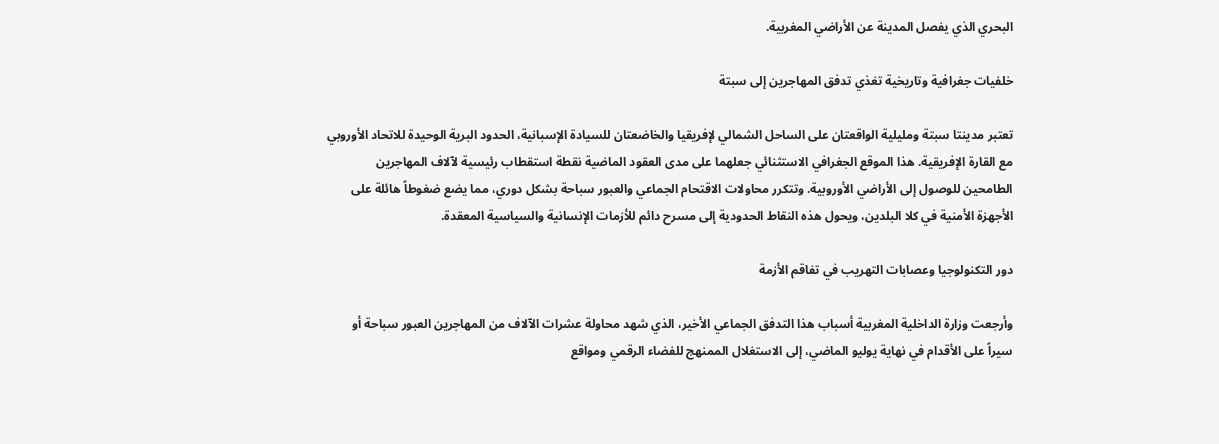البحري الذي يفصل المدينة عن الأراضي المغربية.

خلفيات جغرافية وتاريخية تغذي تدفق المهاجرين إلى سبتة

تعتبر مدينتا سبتة ومليلية الواقعتان على الساحل الشمالي لإفريقيا والخاضعتان للسيادة الإسبانية، الحدود البرية الوحيدة للاتحاد الأوروبي مع القارة الإفريقية. هذا الموقع الجغرافي الاستثنائي جعلهما على مدى العقود الماضية نقطة استقطاب رئيسية لآلاف المهاجرين الطامحين للوصول إلى الأراضي الأوروبية. وتتكرر محاولات الاقتحام الجماعي والعبور سباحة بشكل دوري، مما يضع ضغوطاً هائلة على الأجهزة الأمنية في كلا البلدين، ويحول هذه النقاط الحدودية إلى مسرح دائم للأزمات الإنسانية والسياسية المعقدة.

دور التكنولوجيا وعصابات التهريب في تفاقم الأزمة

وأرجعت وزارة الداخلية المغربية أسباب هذا التدفق الجماعي الأخير، الذي شهد محاولة عشرات الآلاف من المهاجرين العبور سباحة أو سيراً على الأقدام في نهاية يوليو الماضي، إلى الاستغلال الممنهج للفضاء الرقمي ومواقع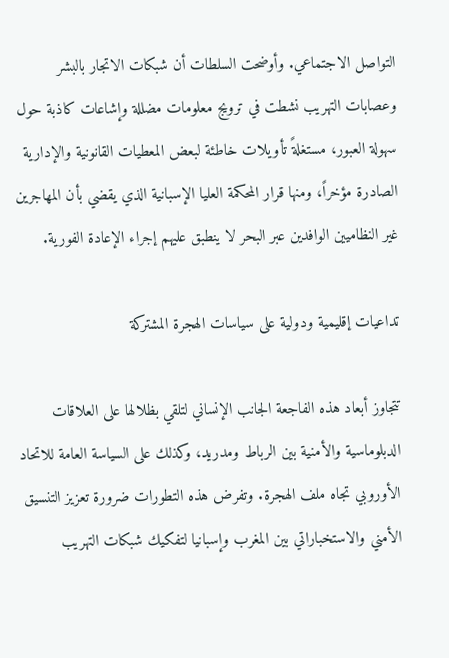التواصل الاجتماعي. وأوضحت السلطات أن شبكات الاتجار بالبشر وعصابات التهريب نشطت في ترويج معلومات مضللة وإشاعات كاذبة حول سهولة العبور، مستغلةً تأويلات خاطئة لبعض المعطيات القانونية والإدارية الصادرة مؤخراً، ومنها قرار المحكمة العليا الإسبانية الذي يقضي بأن المهاجرين غير النظاميين الوافدين عبر البحر لا ينطبق عليهم إجراء الإعادة الفورية.

تداعيات إقليمية ودولية على سياسات الهجرة المشتركة

تتجاوز أبعاد هذه الفاجعة الجانب الإنساني لتلقي بظلالها على العلاقات الدبلوماسية والأمنية بين الرباط ومدريد، وكذلك على السياسة العامة للاتحاد الأوروبي تجاه ملف الهجرة. وتفرض هذه التطورات ضرورة تعزيز التنسيق الأمني والاستخباراتي بين المغرب وإسبانيا لتفكيك شبكات التهريب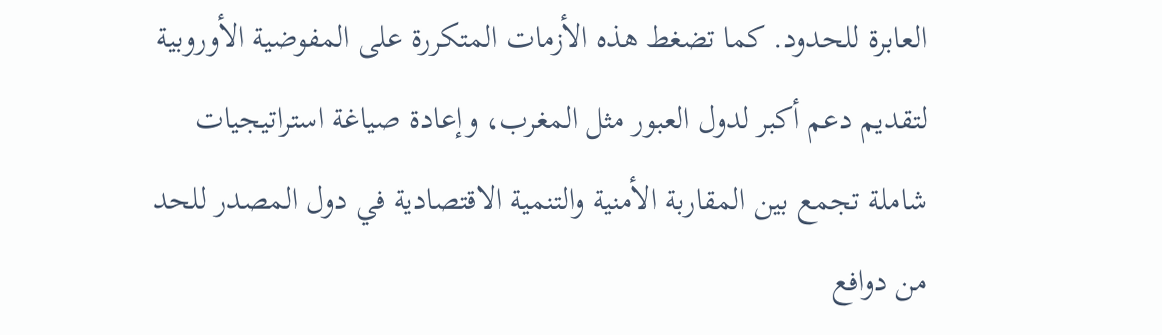العابرة للحدود. كما تضغط هذه الأزمات المتكررة على المفوضية الأوروبية لتقديم دعم أكبر لدول العبور مثل المغرب، وإعادة صياغة استراتيجيات شاملة تجمع بين المقاربة الأمنية والتنمية الاقتصادية في دول المصدر للحد من دوافع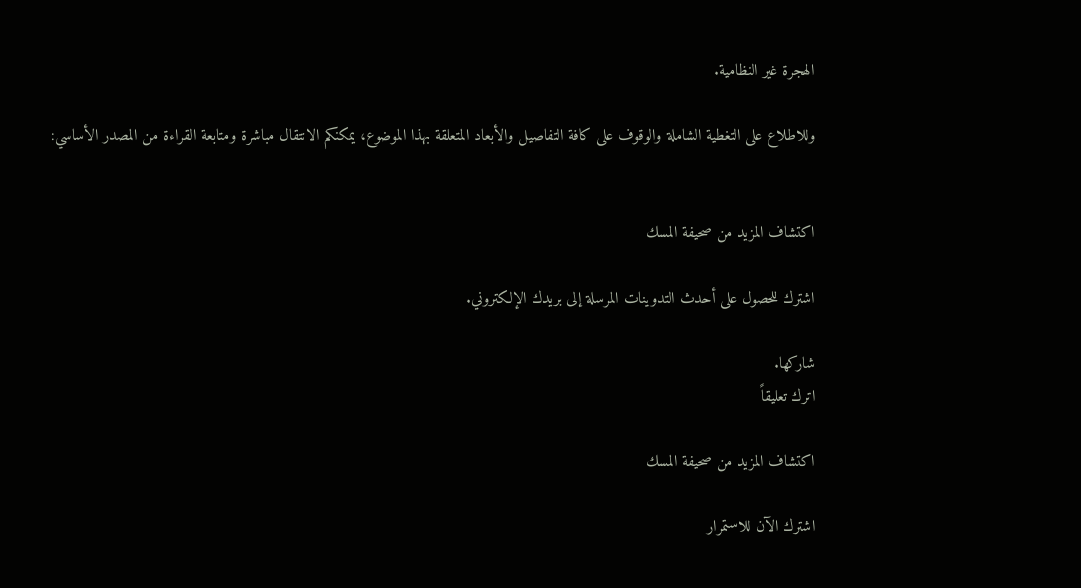الهجرة غير النظامية.

وللاطلاع على التغطية الشاملة والوقوف على كافة التفاصيل والأبعاد المتعلقة بهذا الموضوع، يمكنكم الانتقال مباشرة ومتابعة القراءة من المصدر الأساسي:


اكتشاف المزيد من صحيفة المسك

اشترك للحصول على أحدث التدوينات المرسلة إلى بريدك الإلكتروني.

شاركها.
اترك تعليقاً

اكتشاف المزيد من صحيفة المسك

اشترك الآن للاستمرار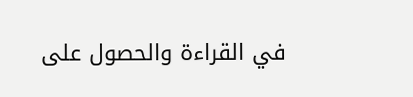في القراءة والحصول على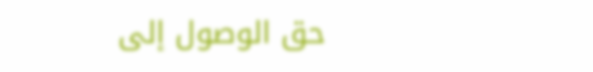حق الوصول إلى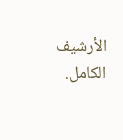الأرشيف الكامل.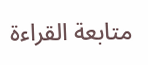متابعة القراءة